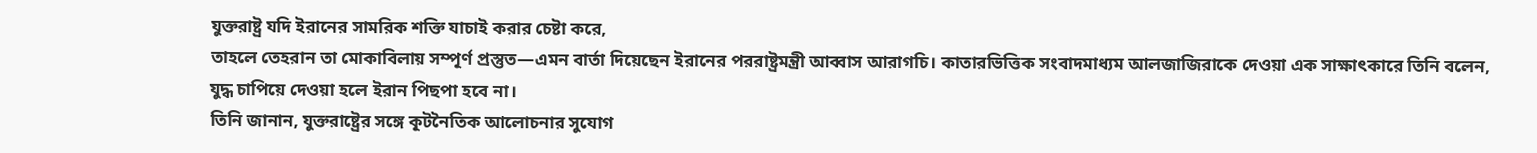যুক্তরাষ্ট্র যদি ইরানের সামরিক শক্তি যাচাই করার চেষ্টা করে,
তাহলে তেহরান তা মোকাবিলায় সম্পূর্ণ প্রস্তুত—এমন বার্তা দিয়েছেন ইরানের পররাষ্ট্রমন্ত্রী আব্বাস আরাগচি। কাতারভিত্তিক সংবাদমাধ্যম আলজাজিরাকে দেওয়া এক সাক্ষাৎকারে তিনি বলেন, যুদ্ধ চাপিয়ে দেওয়া হলে ইরান পিছপা হবে না।
তিনি জানান, যুক্তরাষ্ট্রের সঙ্গে কূটনৈতিক আলোচনার সুযোগ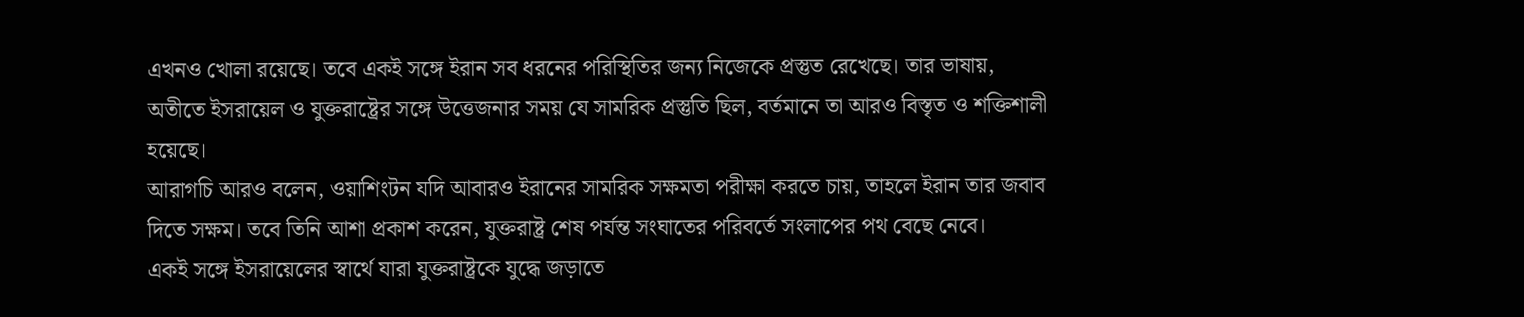এখনও খোলা রয়েছে। তবে একই সঙ্গে ইরান সব ধরনের পরিস্থিতির জন্য নিজেকে প্রস্তুত রেখেছে। তার ভাষায়, অতীতে ইসরায়েল ও যুক্তরাষ্ট্রের সঙ্গে উত্তেজনার সময় যে সামরিক প্রস্তুতি ছিল, বর্তমানে তা আরও বিস্তৃত ও শক্তিশালী হয়েছে।
আরাগচি আরও বলেন, ওয়াশিংটন যদি আবারও ইরানের সামরিক সক্ষমতা পরীক্ষা করতে চায়, তাহলে ইরান তার জবাব দিতে সক্ষম। তবে তিনি আশা প্রকাশ করেন, যুক্তরাষ্ট্র শেষ পর্যন্ত সংঘাতের পরিবর্তে সংলাপের পথ বেছে নেবে।
একই সঙ্গে ইসরায়েলের স্বার্থে যারা যুক্তরাষ্ট্রকে যুদ্ধে জড়াতে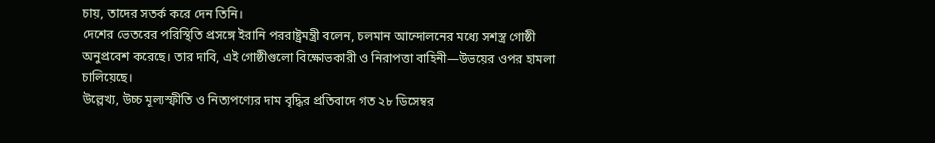চায়, তাদের সতর্ক করে দেন তিনি।
দেশের ভেতরের পরিস্থিতি প্রসঙ্গে ইরানি পররাষ্ট্রমন্ত্রী বলেন, চলমান আন্দোলনের মধ্যে সশস্ত্র গোষ্ঠী অনুপ্রবেশ করেছে। তার দাবি, এই গোষ্ঠীগুলো বিক্ষোভকারী ও নিরাপত্তা বাহিনী—উভয়ের ওপর হামলা চালিয়েছে।
উল্লেখ্য, উচ্চ মূল্যস্ফীতি ও নিত্যপণ্যের দাম বৃদ্ধির প্রতিবাদে গত ২৮ ডিসেম্বর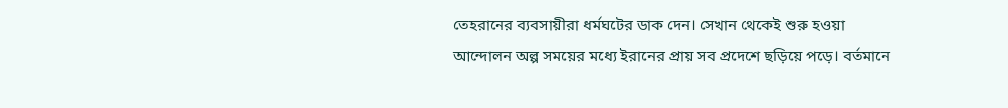তেহরানের ব্যবসায়ীরা ধর্মঘটের ডাক দেন। সেখান থেকেই শুরু হওয়া আন্দোলন অল্প সময়ের মধ্যে ইরানের প্রায় সব প্রদেশে ছড়িয়ে পড়ে। বর্তমানে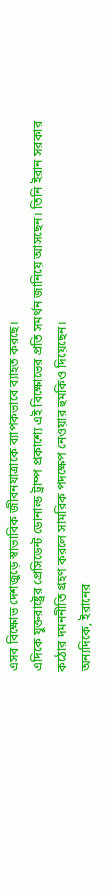এসব বিক্ষোভ দেশজুড়ে স্বাভাবিক জীবনযাত্রাকে ব্যাপকভাবে ব্যাহত করছে।
এদিকে যুক্তরাষ্ট্রের প্রেসিডেন্ট ডোনাল্ড ট্রাম্প প্রকাশ্যে এই বিক্ষোভের প্রতি সমর্থন জানিয়ে আসছেন। তিনি ইরান সরকার কঠোর দমননীতি গ্রহণ করলে সামরিক পদক্ষেপ নেওয়ার হুমকিও দিয়েছেন।
অন্যদিকে, ইরানের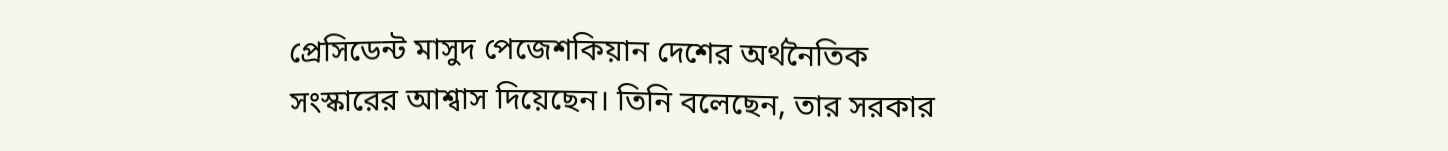প্রেসিডেন্ট মাসুদ পেজেশকিয়ান দেশের অর্থনৈতিক সংস্কারের আশ্বাস দিয়েছেন। তিনি বলেছেন, তার সরকার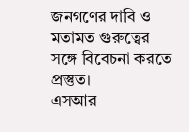জনগণের দাবি ও মতামত গুরুত্বের সঙ্গে বিবেচনা করতে প্রস্তুত।
এসআর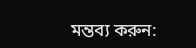মন্তব্য করুন: